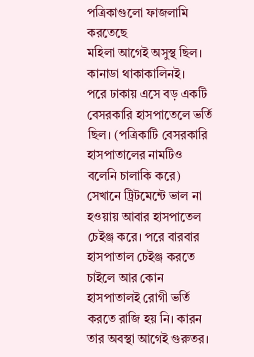পত্রিকাগুলো ফাজলামি করতেছে
মহিলা আগেই অসুস্থ ছিল। কানাডা থাকাকালিনই।
পরে ঢাকায় এসে বড় একটি বেসরকারি হাসপাতেলে ভর্তি ছিল। (পত্রিকাটি বেসরকারি হাসপাতালের নামটিও বলেনি চালাকি করে)
সেখানে ট্রিটমেন্টে ভাল না হওয়ায় আবার হাসপাতেল চেইঞ্জ করে। পরে বারবার হাসপাতাল চেইঞ্জ করতে চাইলে আর কোন হাসপাতালই রোগী ভর্তি করতে রাজি হয় নি। কারন তার অবস্থা আগেই গুরুতর।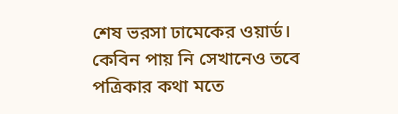শেষ ভরসা ঢামেকের ওয়ার্ড। কেবিন পায় নি সেখানেও তবে পত্রিকার কথা মতে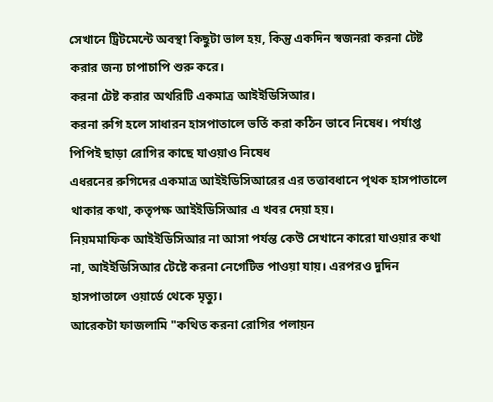সেখানে ট্রিটমেন্টে অবস্থা কিছুটা ভাল হয়, কিন্তু একদিন স্বজনরা করনা টেষ্ট করার জন্য চাপাচাপি শুরু করে।
করনা টেষ্ট করার অথরিটি একমাত্র আইইডিসিআর।
করনা রুগি হলে সাধারন হাসপাতালে ভর্তি করা কঠিন ভাবে নিষেধ। পর্যাপ্ত পিপিই ছাড়া রোগির কাছে যাওয়াও নিষেধ
এধরনের রুগিদের একমাত্র আইইডিসিআরের এর তত্তাবধানে পৃথক হাসপাতালে থাকার কথা, কতৃপক্ষ আইইডিসিআর এ খবর দেয়া হয়।
নিয়মমাফিক আইইডিসিআর না আসা পর্যন্ত কেউ সেখানে কারো যাওয়ার কথা না, আইইডিসিআর টেষ্টে করনা নেগেটিভ পাওয়া যায়। এরপরও দুদিন হাসপাতালে ওয়ার্ডে থেকে মৃত্যু।
আরেকটা ফাজলামি "কথিত করনা রোগির পলায়ন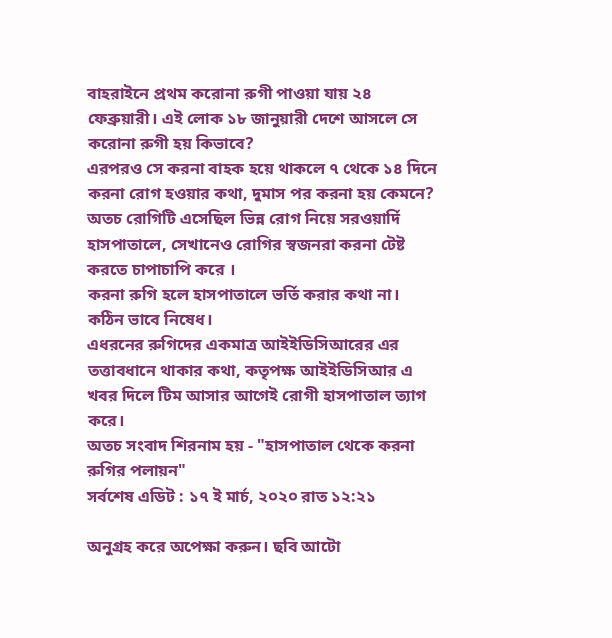বাহরাইনে প্রথম করোনা রুগী পাওয়া যায় ২৪ ফেব্রুয়ারী। এই লোক ১৮ জানুয়ারী দেশে আসলে সে করোনা রুগী হয় কিভাবে?
এরপরও সে করনা বাহক হয়ে থাকলে ৭ থেকে ১৪ দিনে করনা রোগ হওয়ার কথা, দুমাস পর করনা হয় কেমনে?
অতচ রোগিটি এসেছিল ভিন্ন রোগ নিয়ে সরওয়ার্দি হাসপাতালে, সেখানেও রোগির স্বজনরা করনা টেষ্ট করতে চাপাচাপি করে ।
করনা রুগি হলে হাসপাতালে ভর্তি করার কথা না। কঠিন ভাবে নিষেধ।
এধরনের রুগিদের একমাত্র আইইডিসিআরের এর তত্তাবধানে থাকার কথা, কতৃপক্ষ আইইডিসিআর এ খবর দিলে টিম আসার আগেই রোগী হাসপাতাল ত্যাগ করে।
অতচ সংবাদ শিরনাম হয় - "হাসপাতাল থেকে করনা রুগির পলায়ন"
সর্বশেষ এডিট : ১৭ ই মার্চ, ২০২০ রাত ১২:২১

অনুগ্রহ করে অপেক্ষা করুন। ছবি আটো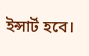ইন্সার্ট হবে।